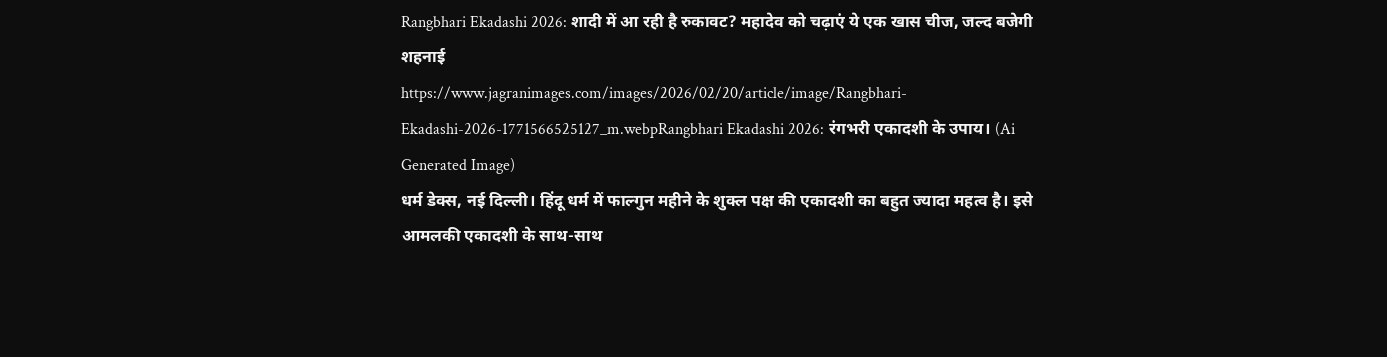Rangbhari Ekadashi 2026: शादी में आ रही है रुकावट? महादेव को चढ़ाएं ये एक खास चीज, जल्द बजेगी शहनाई
https://www.jagranimages.com/images/2026/02/20/article/image/Rangbhari-Ekadashi-2026-1771566525127_m.webpRangbhari Ekadashi 2026: रंगभरी एकादशी के उपाय। (Ai Generated Image)
धर्म डेक्स, नई दिल्ली। हिंदू धर्म में फाल्गुन महीने के शुक्ल पक्ष की एकादशी का बहुत ज्यादा महत्व है। इसे आमलकी एकादशी के साथ-साथ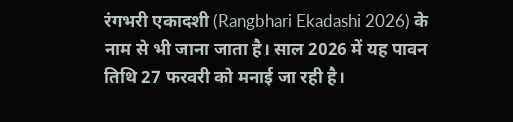रंगभरी एकादशी (Rangbhari Ekadashi 2026) के नाम से भी जाना जाता है। साल 2026 में यह पावन तिथि 27 फरवरी को मनाई जा रही है।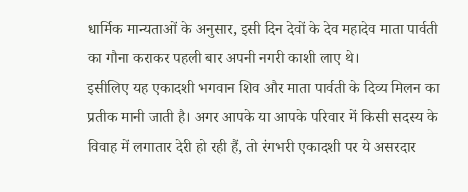धार्मिक मान्यताओं के अनुसार, इसी दिन देवों के देव महादेव माता पार्वती का गौना कराकर पहली बार अपनी नगरी काशी लाए थे।
इसीलिए यह एकादशी भगवान शिव और माता पार्वती के दिव्य मिलन का प्रतीक मानी जाती है। अगर आपके या आपके परिवार में किसी सदस्य के विवाह में लगातार देरी हो रही हैं, तो रंगभरी एकादशी पर ये असरदार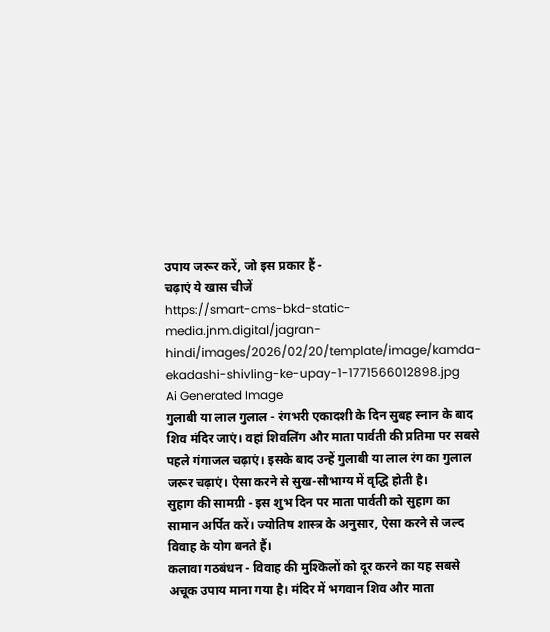उपाय जरूर करें, जो इस प्रकार हैं -
चढ़ाएं ये खास चीजें
https://smart-cms-bkd-static-media.jnm.digital/jagran-hindi/images/2026/02/20/template/image/kamda-ekadashi-shivling-ke-upay-1-1771566012898.jpg
Ai Generated Image
गुलाबी या लाल गुलाल - रंगभरी एकादशी के दिन सुबह स्नान के बाद शिव मंदिर जाएं। वहां शिवलिंग और माता पार्वती की प्रतिमा पर सबसे पहले गंगाजल चढ़ाएं। इसके बाद उन्हें गुलाबी या लाल रंग का गुलाल जरूर चढ़ाएं। ऐसा करने से सुख-सौभाग्य में वृद्धि होती है।
सुहाग की सामग्री - इस शुभ दिन पर माता पार्वती को सुहाग का सामान अर्पित करें। ज्योतिष शास्त्र के अनुसार, ऐसा करने से जल्द विवाह के योग बनते हैं।
कलावा गठबंधन - विवाह की मुश्किलों को दूर करने का यह सबसे अचूक उपाय माना गया है। मंदिर में भगवान शिव और माता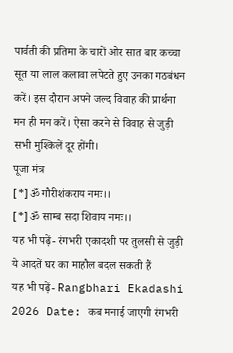पार्वती की प्रतिमा के चारों ओर सात बार कच्चा सूत या लाल कलावा लपेटते हुए उनका गठबंधन करें। इस दौरान अपने जल्द विवाह की प्रार्थना मन ही मन करें। ऐसा करने से विवाह से जुड़ी सभी मुश्किलें दूर होंगी।
पूजा मंत्र
[*]ॐ गौरीशंकराय नमः।।
[*]ॐ साम्ब सदा शिवाय नमः।।
यह भी पढ़ें- रंगभरी एकादशी पर तुलसी से जुड़ी ये आदतें घर का माहौल बदल सकती हैं
यह भी पढ़ें- Rangbhari Ekadashi 2026 Date: कब मनाई जाएगी रंगभरी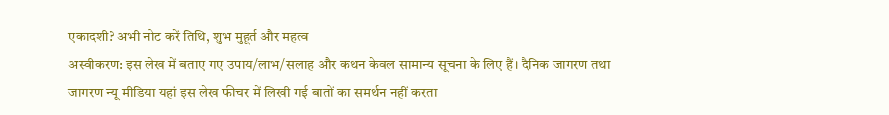एकादशी? अभी नोट करें तिथि, शुभ मुहूर्त और महत्व
अस्वीकरण: इस लेख में बताए गए उपाय/लाभ/सलाह और कथन केवल सामान्य सूचना के लिए हैं। दैनिक जागरण तथा जागरण न्यू मीडिया यहां इस लेख फीचर में लिखी गई बातों का समर्थन नहीं करता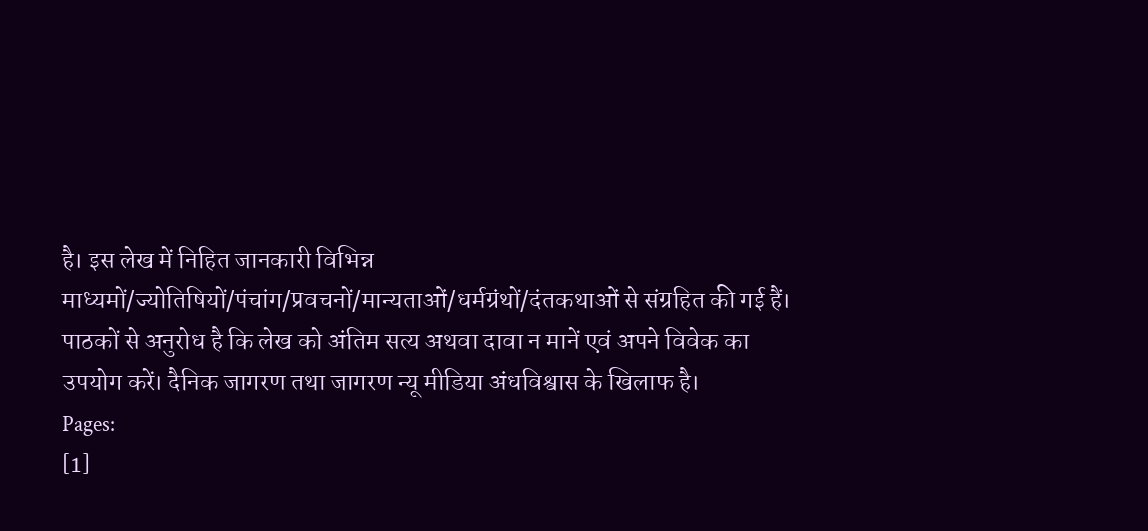है। इस लेख में निहित जानकारी विभिन्न माध्यमों/ज्योतिषियों/पंचांग/प्रवचनों/मान्यताओं/धर्मग्रंथों/दंतकथाओं से संग्रहित की गई हैं। पाठकों से अनुरोध है कि लेख को अंतिम सत्य अथवा दावा न मानें एवं अपने विवेक का उपयोग करें। दैनिक जागरण तथा जागरण न्यू मीडिया अंधविश्वास के खिलाफ है।
Pages:
[1]